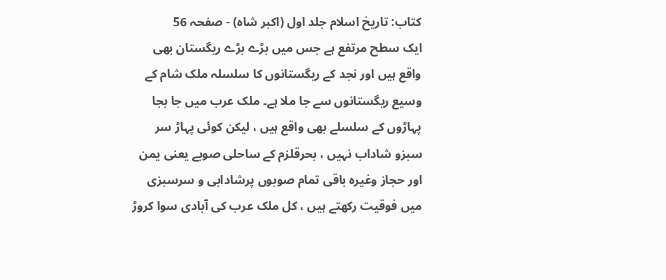کتاب: تاریخ اسلام جلد اول (اکبر شاہ) - صفحہ 56
ایک سطح مرتفع ہے جس میں بڑے بڑے ریگستان بھی واقع ہیں اور نجد کے ریگستانوں کا سلسلہ ملک شام کے وسیع ریگستانوں سے جا ملا ہے۔ ملک عرب میں جا بجا پہاڑوں کے سلسلے بھی واقع ہیں ، لیکن کوئی پہاڑ سر سبزو شاداب نہیں ، بحرقلزم کے ساحلی صوبے یعنی یمن اور حجاز وغیرہ باقی تمام صوبوں پرشادابی و سرسبزی میں فوقیت رکھتے ہیں ، کل ملک عرب کی آبادی سوا کروڑ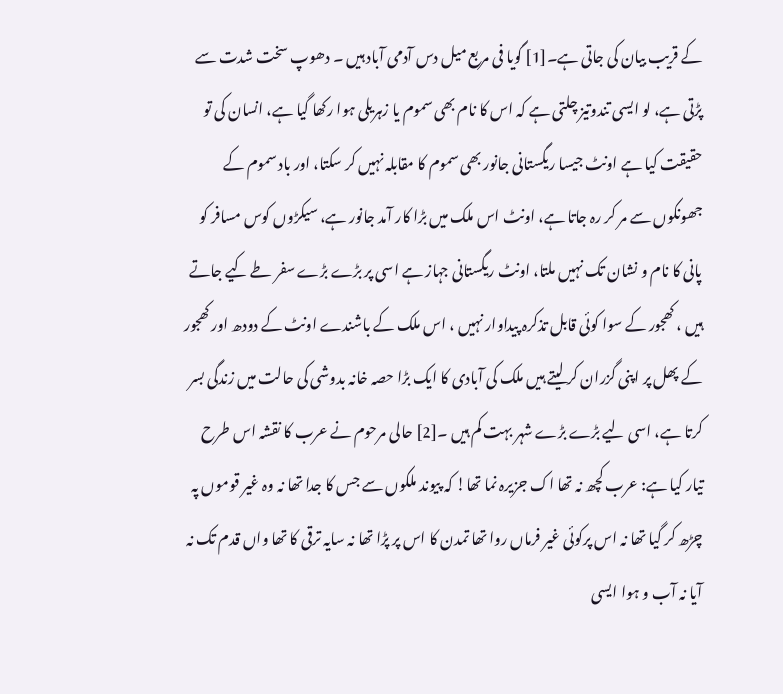کے قریب بیان کی جاتی ہے۔[1] گویا فی مربع میل دس آدمی آباد ہیں ۔ دھوپ سخت شدت سے پڑتی ہے، لو ایسی تندوتیز چلتی ہے کہ اس کا نام بھی سموم یا زہریلی ہوا رکھا گیا ہے، انسان کی تو حقیقت کیا ہے اونٹ جیسا ریگستانی جانور بھی سموم کا مقابلہ نہیں کر سکتا، اور باد سموم کے جھونکوں سے مر کر رہ جاتا ہے، اونٹ اس ملک میں بڑا کار آمد جانور ہے، سیکڑوں کوس مسافر کو پانی کا نام و نشان تک نہیں ملتا، اونٹ ریگستانی جہاز ہے اسی پر بڑے بڑے سفر طے کیے جاتے ہیں ، کھجور کے سوا کوئی قابل تذکرہ پیداوار نہیں ، اس ملک کے باشندے اونٹ کے دودھ اور کھجور کے پھل پر اپنی گزران کر لیتے ہیں ملک کی آبادی کا ایک بڑا حصہ خانہ بدوشی کی حالت میں زندگی بسر کرتا ہے، اسی لیے بڑے بڑے شہر بہت کم ہیں ۔[2] حالی مرحوم نے عرب کا نقشہ اس طرح تیار کیا ہے: عرب کچھ نہ تھا اک جزیرہ نما تھا! کہ پیوند ملکوں سے جس کا جدا تھا نہ وہ غیر قوموں پہ چڑھ کر گیا تھا نہ اس پرکوئی غیر فرماں روا تھا تمدن کا اس پر پڑا تھا نہ سایہ ترقی کا تھا واں قدم تک نہ آیا نہ آب و ہوا ایسی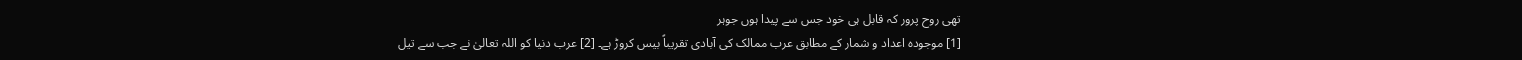تھی روح پرور کہ قابل ہی خود جس سے پیدا ہوں جوہر
[1] موجودہ اعداد و شمار کے مطابق عرب ممالک کی آبادی تقریباً بیس کروڑ ہے۔ [2] عرب دنیا کو اللہ تعالیٰ نے جب سے تیل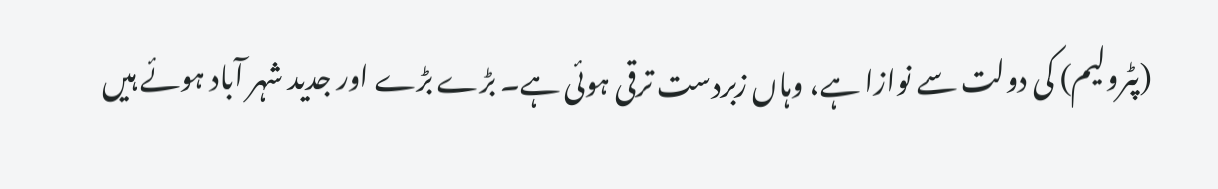(پٹرولیم) کی دولت سے نوازا ہے، وہاں زبردست ترقی ہوئی ہے۔ بڑے بڑے اور جدید شہر آباد ہوئے ہیں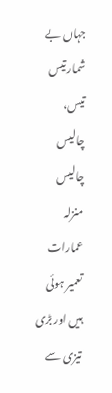جہاں بے شمار تیس تیس، چالیس چالیس منزلہ عمارات تعمیر ہوئی ہیں اور بڑی تیزی سے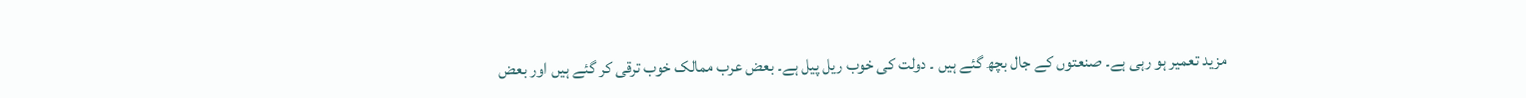مزید تعمیر ہو رہی ہے۔ صنعتوں کے جال بچھ گئے ہیں ۔ دولت کی خوب ریل پیل ہے۔ بعض عرب ممالک خوب ترقی کر گئے ہیں اور بعض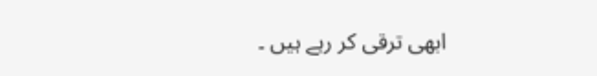ابھی ترقی کر رہے ہیں ۔